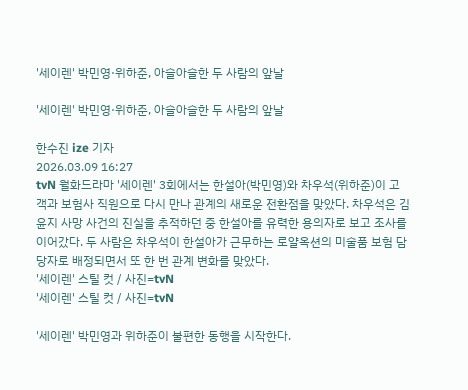'세이렌' 박민영·위하준, 아슬아슬한 두 사람의 앞날

'세이렌' 박민영·위하준, 아슬아슬한 두 사람의 앞날

한수진 ize 기자
2026.03.09 16:27
tvN 월화드라마 '세이렌' 3회에서는 한설아(박민영)와 차우석(위하준)이 고객과 보험사 직원으로 다시 만나 관계의 새로운 전환점을 맞았다. 차우석은 김윤지 사망 사건의 진실을 추적하던 중 한설아를 유력한 용의자로 보고 조사를 이어갔다. 두 사람은 차우석이 한설아가 근무하는 로얄옥션의 미술품 보험 담당자로 배정되면서 또 한 번 관계 변화를 맞았다.
'세이렌' 스틸 컷 / 사진=tvN
'세이렌' 스틸 컷 / 사진=tvN

'세이렌' 박민영과 위하준이 불편한 동행을 시작한다.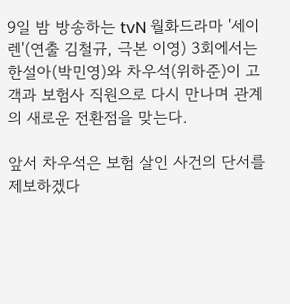9일 밤 방송하는 tvN 월화드라마 '세이렌'(연출 김철규, 극본 이영) 3회에서는 한설아(박민영)와 차우석(위하준)이 고객과 보험사 직원으로 다시 만나며 관계의 새로운 전환점을 맞는다.

앞서 차우석은 보험 살인 사건의 단서를 제보하겠다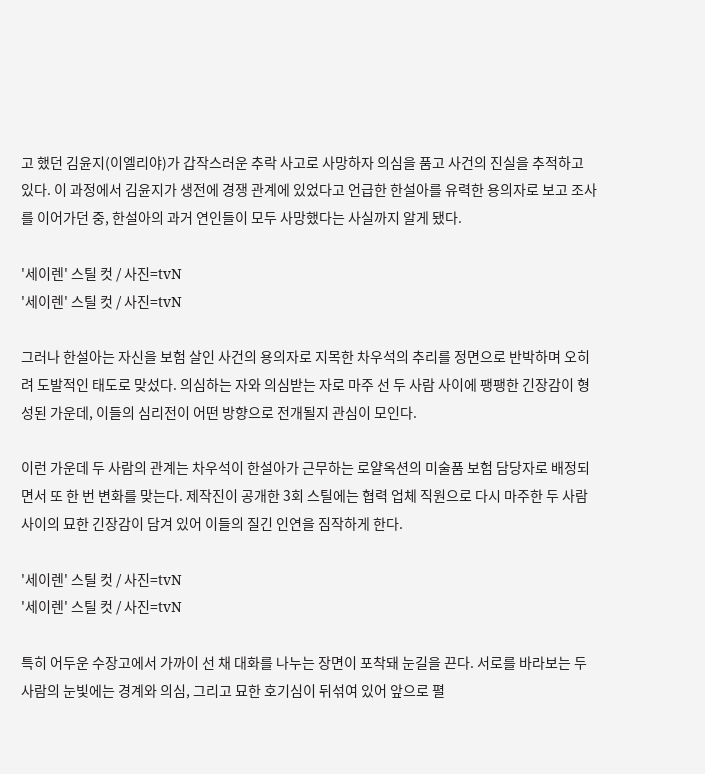고 했던 김윤지(이엘리야)가 갑작스러운 추락 사고로 사망하자 의심을 품고 사건의 진실을 추적하고 있다. 이 과정에서 김윤지가 생전에 경쟁 관계에 있었다고 언급한 한설아를 유력한 용의자로 보고 조사를 이어가던 중, 한설아의 과거 연인들이 모두 사망했다는 사실까지 알게 됐다.

'세이렌' 스틸 컷 / 사진=tvN
'세이렌' 스틸 컷 / 사진=tvN

그러나 한설아는 자신을 보험 살인 사건의 용의자로 지목한 차우석의 추리를 정면으로 반박하며 오히려 도발적인 태도로 맞섰다. 의심하는 자와 의심받는 자로 마주 선 두 사람 사이에 팽팽한 긴장감이 형성된 가운데, 이들의 심리전이 어떤 방향으로 전개될지 관심이 모인다.

이런 가운데 두 사람의 관계는 차우석이 한설아가 근무하는 로얄옥션의 미술품 보험 담당자로 배정되면서 또 한 번 변화를 맞는다. 제작진이 공개한 3회 스틸에는 협력 업체 직원으로 다시 마주한 두 사람 사이의 묘한 긴장감이 담겨 있어 이들의 질긴 인연을 짐작하게 한다.

'세이렌' 스틸 컷 / 사진=tvN
'세이렌' 스틸 컷 / 사진=tvN

특히 어두운 수장고에서 가까이 선 채 대화를 나누는 장면이 포착돼 눈길을 끈다. 서로를 바라보는 두 사람의 눈빛에는 경계와 의심, 그리고 묘한 호기심이 뒤섞여 있어 앞으로 펼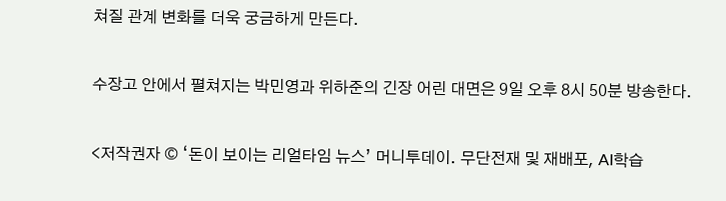쳐질 관계 변화를 더욱 궁금하게 만든다.

수장고 안에서 펼쳐지는 박민영과 위하준의 긴장 어린 대면은 9일 오후 8시 50분 방송한다.

<저작권자 © ‘돈이 보이는 리얼타임 뉴스’ 머니투데이. 무단전재 및 재배포, AI학습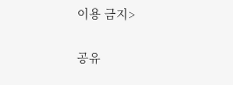이용 금지>

공유